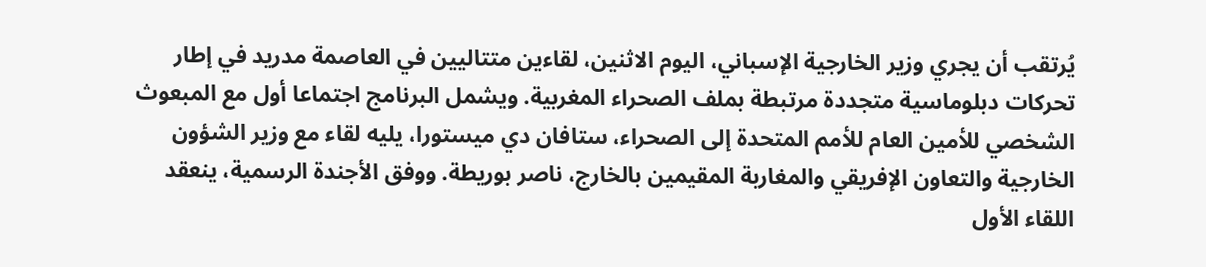يُرتقب أن يجري وزير الخارجية الإسباني، اليوم الاثنين، لقاءين متتاليين في العاصمة مدريد في إطار تحركات دبلوماسية متجددة مرتبطة بملف الصحراء المغربية. ويشمل البرنامج اجتماعا أول مع المبعوث الشخصي للأمين العام للأمم المتحدة إلى الصحراء، ستافان دي ميستورا، يليه لقاء مع وزير الشؤون الخارجية والتعاون الإفريقي والمغاربة المقيمين بالخارج، ناصر بوريطة. ووفق الأجندة الرسمية، ينعقد اللقاء الأول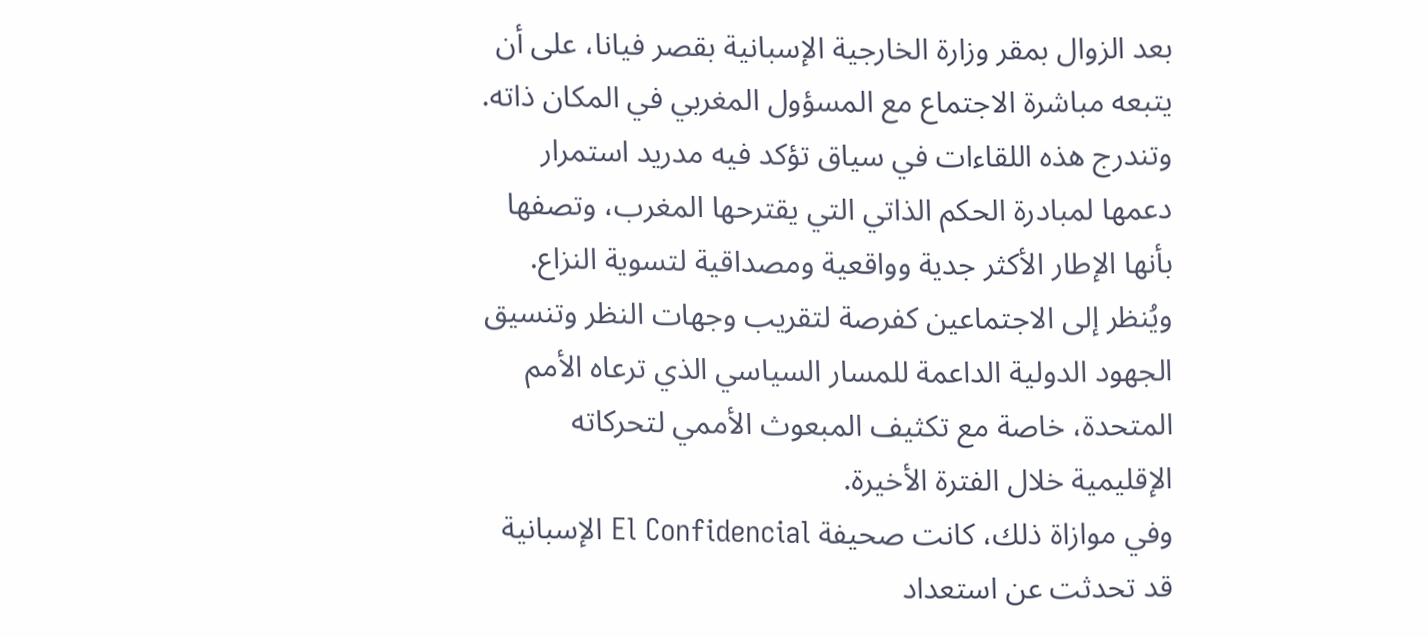بعد الزوال بمقر وزارة الخارجية الإسبانية بقصر فيانا، على أن يتبعه مباشرة الاجتماع مع المسؤول المغربي في المكان ذاته.
وتندرج هذه اللقاءات في سياق تؤكد فيه مدريد استمرار دعمها لمبادرة الحكم الذاتي التي يقترحها المغرب، وتصفها بأنها الإطار الأكثر جدية وواقعية ومصداقية لتسوية النزاع. ويُنظر إلى الاجتماعين كفرصة لتقريب وجهات النظر وتنسيق الجهود الدولية الداعمة للمسار السياسي الذي ترعاه الأمم المتحدة، خاصة مع تكثيف المبعوث الأممي لتحركاته الإقليمية خلال الفترة الأخيرة.
وفي موازاة ذلك، كانت صحيفة El Confidencial الإسبانية قد تحدثت عن استعداد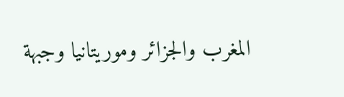المغرب والجزائر وموريتانيا وجبهة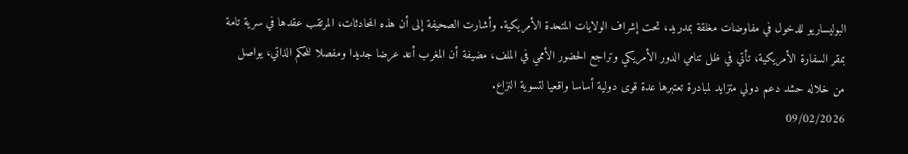البوليساريو للدخول في مفاوضات مغلقة بمدريد، تحت إشراف الولايات المتحدة الأمريكية. وأشارت الصحيفة إلى أن هذه المحادثات، المرتقب عقدها في سرية تامة بمقر السفارة الأمريكية، تأتي في ظل تنامي الدور الأمريكي وتراجع الحضور الأممي في الملف، مضيفة أن المغرب أعد عرضا جديدا ومفصلا للحكم الذاتي، يواصل من خلاله حشد دعم دولي متزايد لمبادرة تعتبرها عدة قوى دولية أساسا واقعيا لتسوية النزاع.
09/02/2026